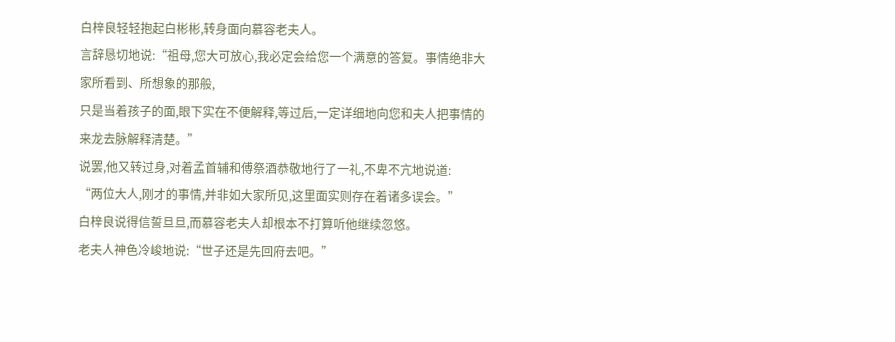白梓良轻轻抱起白彬彬,转身面向慕容老夫人。
言辞恳切地说:“祖母,您大可放心,我必定会给您一个满意的答复。事情绝非大家所看到、所想象的那般,
只是当着孩子的面,眼下实在不便解释,等过后,一定详细地向您和夫人把事情的来龙去脉解释清楚。”
说罢,他又转过身,对着孟首辅和傅祭酒恭敬地行了一礼,不卑不亢地说道:
“两位大人,刚才的事情,并非如大家所见,这里面实则存在着诸多误会。”
白梓良说得信誓旦旦,而慕容老夫人却根本不打算听他继续忽悠。
老夫人神色冷峻地说:“世子还是先回府去吧。”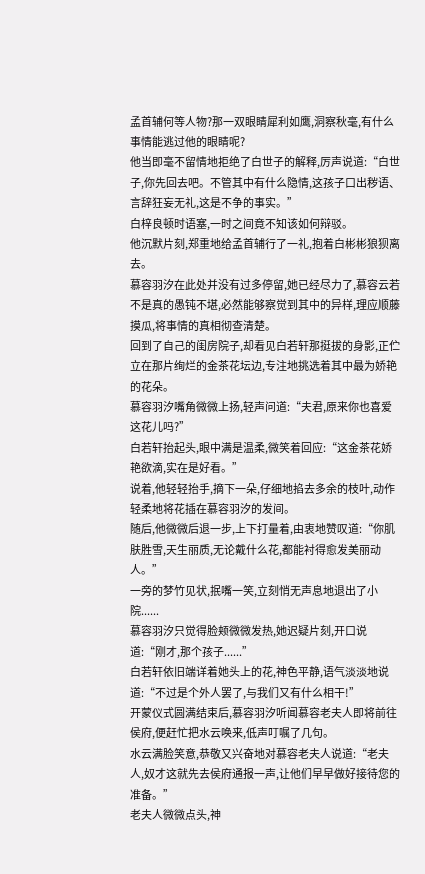孟首辅何等人物?那一双眼睛犀利如鹰,洞察秋毫,有什么事情能逃过他的眼睛呢?
他当即毫不留情地拒绝了白世子的解释,厉声说道:“白世子,你先回去吧。不管其中有什么隐情,这孩子口出秽语、言辞狂妄无礼,这是不争的事实。”
白梓良顿时语塞,一时之间竟不知该如何辩驳。
他沉默片刻,郑重地给孟首辅行了一礼,抱着白彬彬狼狈离去。
慕容羽汐在此处并没有过多停留,她已经尽力了,慕容云若不是真的愚钝不堪,必然能够察觉到其中的异样,理应顺藤摸瓜,将事情的真相彻查清楚。
回到了自己的闺房院子,却看见白若轩那挺拔的身影,正伫立在那片绚烂的金茶花坛边,专注地挑选着其中最为娇艳的花朵。
慕容羽汐嘴角微微上扬,轻声问道:“夫君,原来你也喜爱这花儿吗?”
白若轩抬起头,眼中满是温柔,微笑着回应:“这金茶花娇艳欲滴,实在是好看。”
说着,他轻轻抬手,摘下一朵,仔细地掐去多余的枝叶,动作轻柔地将花插在慕容羽汐的发间。
随后,他微微后退一步,上下打量着,由衷地赞叹道:“你肌肤胜雪,天生丽质,无论戴什么花,都能衬得愈发美丽动人。”
一旁的梦竹见状,抿嘴一笑,立刻悄无声息地退出了小院......
慕容羽汐只觉得脸颊微微发热,她迟疑片刻,开口说道:“刚才,那个孩子......”
白若轩依旧端详着她头上的花,神色平静,语气淡淡地说道:“不过是个外人罢了,与我们又有什么相干!”
开蒙仪式圆满结束后,慕容羽汐听闻慕容老夫人即将前往侯府,便赶忙把水云唤来,低声叮嘱了几句。
水云满脸笑意,恭敬又兴奋地对慕容老夫人说道:“老夫人,奴才这就先去侯府通报一声,让他们早早做好接待您的准备。”
老夫人微微点头,神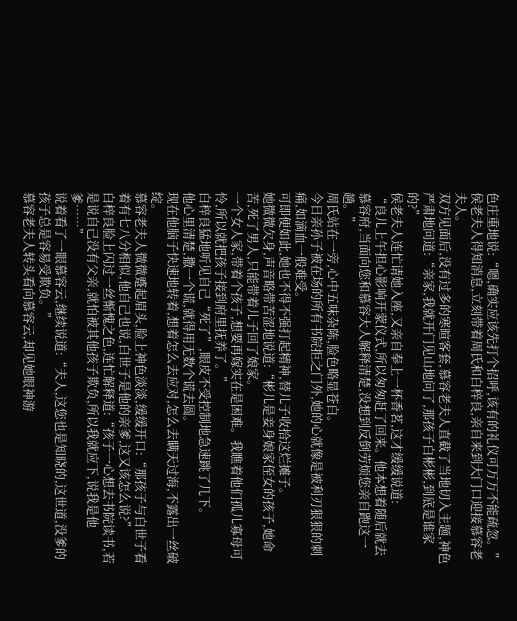色庄重地说:“嗯,确实应该先打个招呼,该有的礼仪可万万不能疏忽。”
侯老夫人得知消息,立刻带着周氏和白梓良,亲自来到大门口迎接慕容老夫人。
双方见面后,没有过多的寒暄客套,慕容老夫人直截了当地切入主题,神色严肃地问道:“亲家,我就开门见山地问了,那孩子白彬彬,到底是谁家的?”
侯老夫人连忙请她入座,又亲自奉上一杯香茗,这才缓缓说道:
“良儿上午担心影响开蒙仪式,所以匆匆赶了回来。他本想着随后就去慕容府,当面向您和慕容大人解释清楚,没想到反倒劳烦您亲自跑这一趟。”
周氏站在一旁,心中五味杂陈,脸色略显苍白。
今日亲孙子被在场的所有书院拒之门外,她的心就像是被利刃狠狠的刺痛,如滴血一般难受。
可即便如此,她也不得不强打起精神,替儿子收拾这烂摊子。
她微微欠身,声音略带苦涩地说道:“彬儿是妾身娘家侄女的孩子,她命苦,死了男人,只能带着儿子回了娘家。
一个女人家,带着个孩子,想要再嫁实在是困难。我瞧着他们孤儿寡母可怜,所以就把孩子接到府里抚养了。”
白梓良猛地听见自己“死了”,眼皮不受控制地急速跳了几下。
他心里清楚,撒一个谎,就得用无数个谎去圆。
现在他脑子快速地转着,想着怎么去应对,怎么去瞒天过海,不露出一丝破绽。
慕容老夫人微微蹙起眉头,脸上神色淡淡,缓缓开口:“那孩子与白世子看着有七八分相似,他自己也说,白世子是他的亲爹,这又该怎么说?”
白梓良脸上闪过一丝惭愧之色,连忙解释道:“孩子一心想去书院读书,若是说自己没有父亲,就怕被其他孩子欺负,所以我就应下,说我是他爹……”
说着看了一眼慕容云,继续说道:“夫人,这您也是知晓的,这世道,没爹的孩子总是容易受欺负。”
慕容老夫人转头看向慕容云,却见她眼神游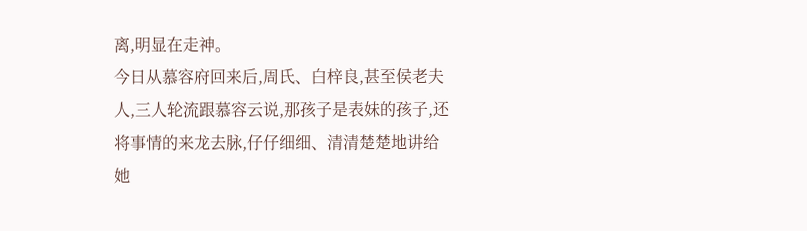离,明显在走神。
今日从慕容府回来后,周氏、白梓良,甚至侯老夫人,三人轮流跟慕容云说,那孩子是表妹的孩子,还将事情的来龙去脉,仔仔细细、清清楚楚地讲给她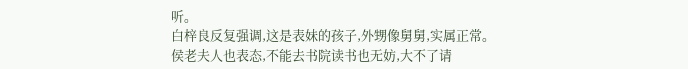听。
白梓良反复强调,这是表妹的孩子,外甥像舅舅,实属正常。
侯老夫人也表态,不能去书院读书也无妨,大不了请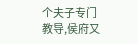个夫子专门教导,侯府又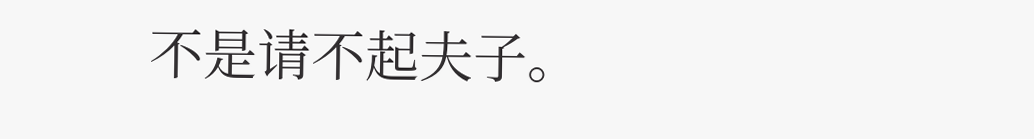不是请不起夫子。